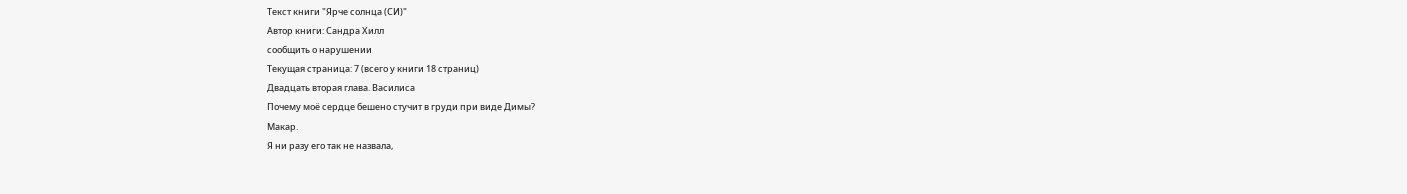Текст книги "Ярче солнца (СИ)"
Автор книги: Сандра Хилл
сообщить о нарушении
Текущая страница: 7 (всего у книги 18 страниц)
Двадцать вторая глава. Василиса
Почему моё сердце бешено стучит в груди при виде Димы?
Макар.
Я ни разу его так не назвала,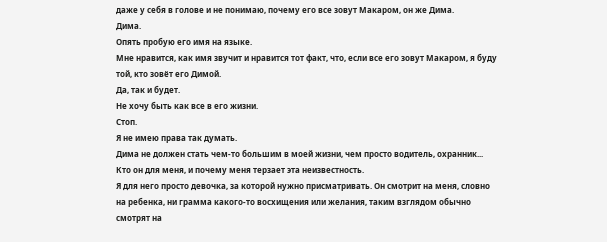даже у себя в голове и не понимаю, почему его все зовут Макаром, он же Дима.
Дима.
Опять пробую его имя на языке.
Мне нравится, как имя звучит и нравится тот факт, что, если все его зовут Макаром, я буду той, кто зовёт его Димой.
Да, так и будет.
Не хочу быть как все в его жизни.
Стоп.
Я не имею права так думать.
Дима не должен стать чем-то большим в моей жизни, чем просто водитель, охранник...
Кто он для меня, и почему меня терзает эта неизвестность.
Я для него просто девочка, за которой нужно присматривать. Он смотрит на меня, словно на ребенка, ни грамма какого-то восхищения или желания, таким взглядом обычно смотрят на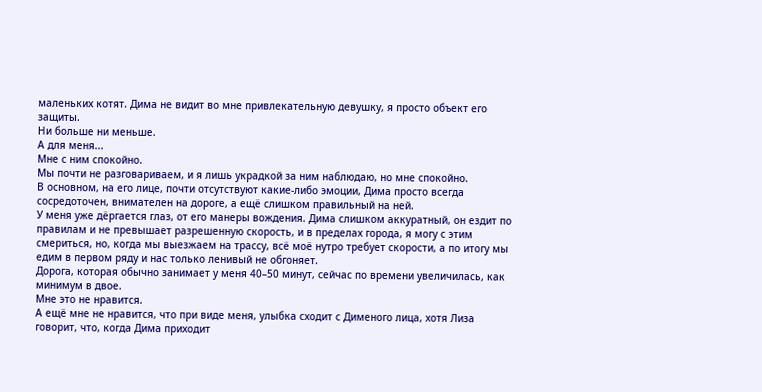маленьких котят. Дима не видит во мне привлекательную девушку, я просто объект его защиты.
Ни больше ни меньше.
А для меня...
Мне с ним спокойно.
Мы почти не разговариваем, и я лишь украдкой за ним наблюдаю, но мне спокойно.
В основном, на его лице, почти отсутствуют какие-либо эмоции, Дима просто всегда сосредоточен, внимателен на дороге, а ещё слишком правильный на ней.
У меня уже дёргается глаз, от его манеры вождения. Дима слишком аккуратный, он ездит по правилам и не превышает разрешенную скорость, и в пределах города, я могу с этим смериться, но, когда мы выезжаем на трассу, всё моё нутро требует скорости, а по итогу мы едим в первом ряду и нас только ленивый не обгоняет.
Дорога, которая обычно занимает у меня 40–50 минут, сейчас по времени увеличилась, как минимум в двое.
Мне это не нравится.
А ещё мне не нравится, что при виде меня, улыбка сходит с Дименого лица, хотя Лиза говорит, что, когда Дима приходит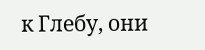к Глебу, они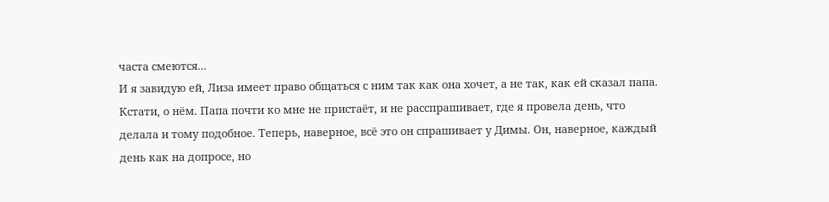часта смеются...
И я завидую ей, Лиза имеет право общаться с ним так как она хочет, а не так, как ей сказал папа.
Кстати, о нём. Папа почти ко мне не пристаёт, и не расспрашивает, где я провела день, что делала и тому подобное. Теперь, наверное, всё это он спрашивает у Димы. Он, наверное, каждый день как на допросе, но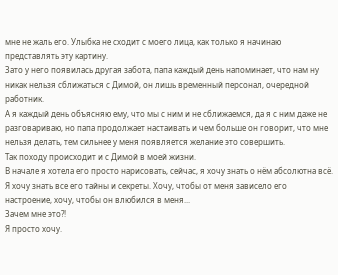мне не жаль его. Улыбка не сходит с моего лица, как только я начинаю представлять эту картину.
Зато у него появилась другая забота, папа каждый день напоминает, что нам ну никак нельзя сближаться с Димой, он лишь временный персонал, очередной работник.
А я каждый день объясняю ему, что мы с ним и не сближаемся, да я с ним даже не разговариваю, но папа продолжает настаивать и чем больше он говорит, что мне нельзя делать, тем сильнее у меня появляется желание это совершить.
Так походу происходит и с Димой в моей жизни.
В начале я хотела его просто нарисовать, сейчас, я хочу знать о нём абсолютна всё.
Я хочу знать все его тайны и секреты. Хочу, чтобы от меня зависело его настроение, хочу, чтобы он влюбился в меня...
Зачем мне это?!
Я просто хочу.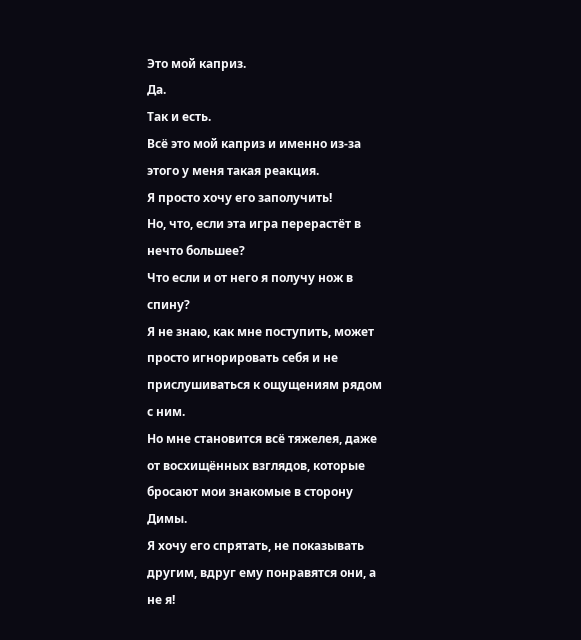Это мой каприз.
Да.
Так и есть.
Всё это мой каприз и именно из-за этого у меня такая реакция.
Я просто хочу его заполучить!
Но, что, если эта игра перерастёт в нечто большее?
Что если и от него я получу нож в спину?
Я не знаю, как мне поступить, может просто игнорировать себя и не прислушиваться к ощущениям рядом с ним.
Но мне становится всё тяжелея, даже от восхищённых взглядов, которые бросают мои знакомые в сторону Димы.
Я хочу его спрятать, не показывать другим, вдруг ему понравятся они, а не я!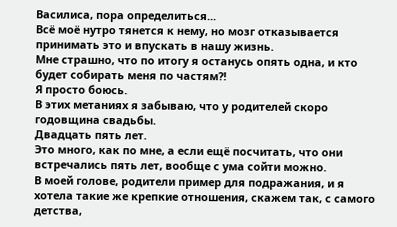Василиса, пора определиться...
Всё моё нутро тянется к нему, но мозг отказывается принимать это и впускать в нашу жизнь.
Мне страшно, что по итогу я останусь опять одна, и кто будет собирать меня по частям?!
Я просто боюсь.
В этих метаниях я забываю, что у родителей скоро годовщина свадьбы.
Двадцать пять лет.
Это много, как по мне, а если ещё посчитать, что они встречались пять лет, вообще с ума сойти можно.
В моей голове, родители пример для подражания, и я хотела такие же крепкие отношения, скажем так, с самого детства,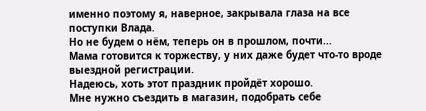именно поэтому я, наверное, закрывала глаза на все поступки Влада.
Но не будем о нём, теперь он в прошлом, почти...
Мама готовится к торжеству, у них даже будет что-то вроде выездной регистрации.
Надеюсь, хоть этот праздник пройдёт хорошо.
Мне нужно съездить в магазин, подобрать себе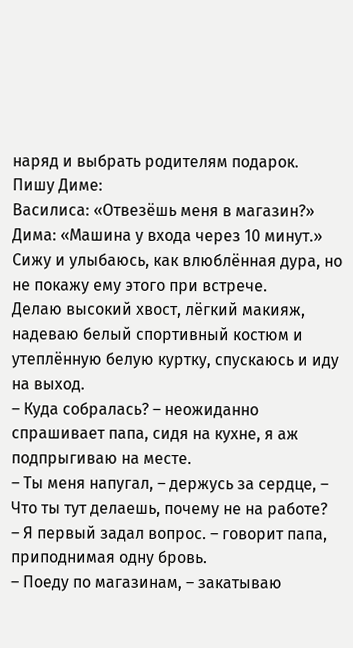наряд и выбрать родителям подарок.
Пишу Диме:
Василиса: «Отвезёшь меня в магазин?»
Дима: «Машина у входа через 10 минут.»
Сижу и улыбаюсь, как влюблённая дура, но не покажу ему этого при встрече.
Делаю высокий хвост, лёгкий макияж, надеваю белый спортивный костюм и утеплённую белую куртку, спускаюсь и иду на выход.
– Куда собралась? – неожиданно спрашивает папа, сидя на кухне, я аж подпрыгиваю на месте.
– Ты меня напугал, – держусь за сердце, – Что ты тут делаешь, почему не на работе?
– Я первый задал вопрос. – говорит папа, приподнимая одну бровь.
– Поеду по магазинам, – закатываю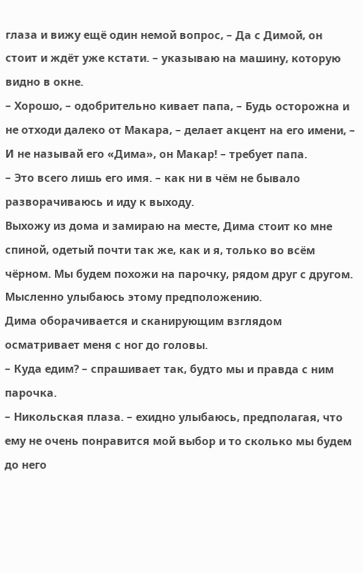глаза и вижу ещё один немой вопрос, – Да с Димой, он стоит и ждёт уже кстати. – указываю на машину, которую видно в окне.
– Хорошо, – одобрительно кивает папа, – Будь осторожна и не отходи далеко от Макара, – делает акцент на его имени, – И не называй его «Дима», он Макар! – требует папа.
– Это всего лишь его имя. – как ни в чём не бывало разворачиваюсь и иду к выходу.
Выхожу из дома и замираю на месте, Дима стоит ко мне спиной, одетый почти так же, как и я, только во всём чёрном. Мы будем похожи на парочку, рядом друг с другом. Мысленно улыбаюсь этому предположению.
Дима оборачивается и сканирующим взглядом осматривает меня с ног до головы.
– Куда едим? – спрашивает так, будто мы и правда с ним парочка.
– Никольская плаза. – ехидно улыбаюсь, предполагая, что ему не очень понравится мой выбор и то сколько мы будем до него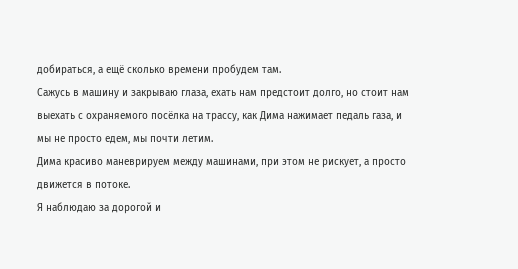добираться, а ещё сколько времени пробудем там.
Сажусь в машину и закрываю глаза, ехать нам предстоит долго, но стоит нам выехать с охраняемого посёлка на трассу, как Дима нажимает педаль газа, и мы не просто едем, мы почти летим.
Дима красиво маневрируем между машинами, при этом не рискует, а просто движется в потоке.
Я наблюдаю за дорогой и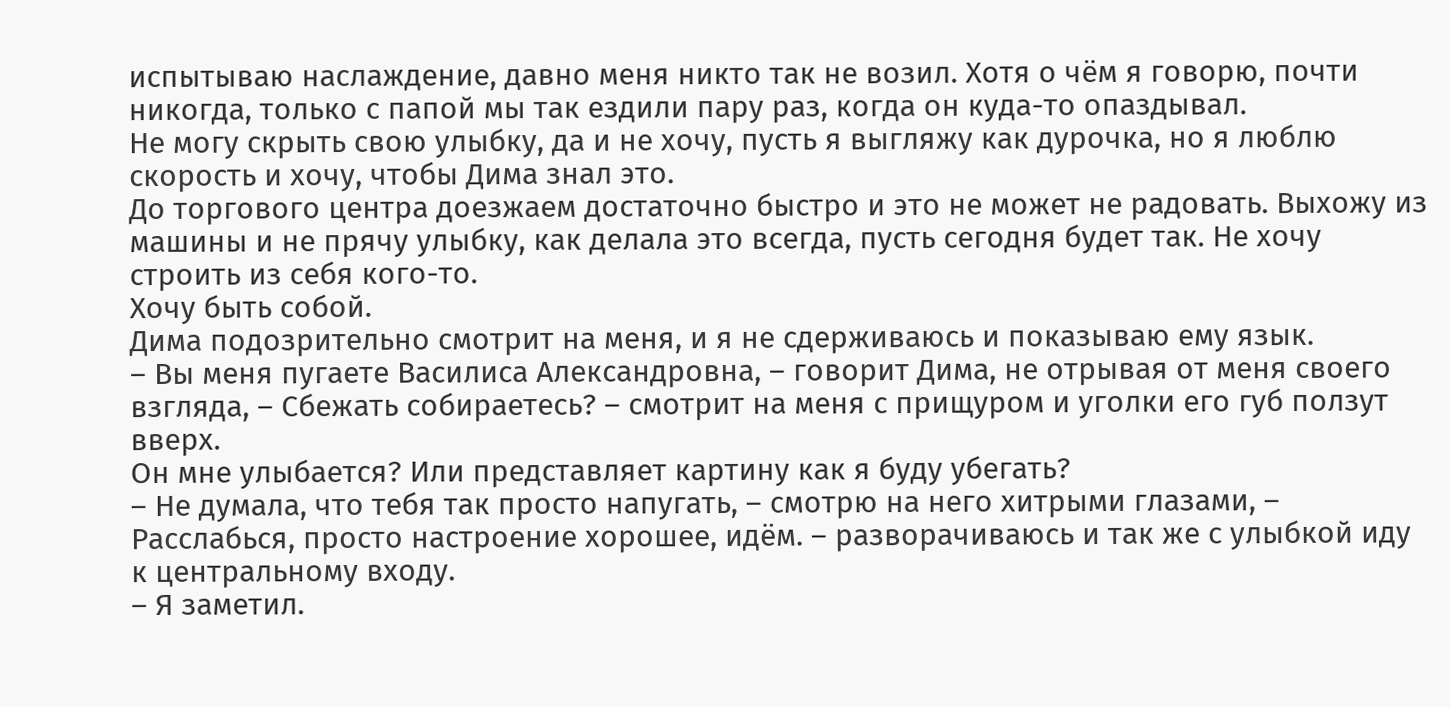испытываю наслаждение, давно меня никто так не возил. Хотя о чём я говорю, почти никогда, только с папой мы так ездили пару раз, когда он куда-то опаздывал.
Не могу скрыть свою улыбку, да и не хочу, пусть я выгляжу как дурочка, но я люблю скорость и хочу, чтобы Дима знал это.
До торгового центра доезжаем достаточно быстро и это не может не радовать. Выхожу из машины и не прячу улыбку, как делала это всегда, пусть сегодня будет так. Не хочу строить из себя кого-то.
Хочу быть собой.
Дима подозрительно смотрит на меня, и я не сдерживаюсь и показываю ему язык.
– Вы меня пугаете Василиса Александровна, – говорит Дима, не отрывая от меня своего взгляда, – Сбежать собираетесь? – смотрит на меня с прищуром и уголки его губ ползут вверх.
Он мне улыбается? Или представляет картину как я буду убегать?
– Не думала, что тебя так просто напугать, – смотрю на него хитрыми глазами, – Расслабься, просто настроение хорошее, идём. – разворачиваюсь и так же с улыбкой иду к центральному входу.
– Я заметил.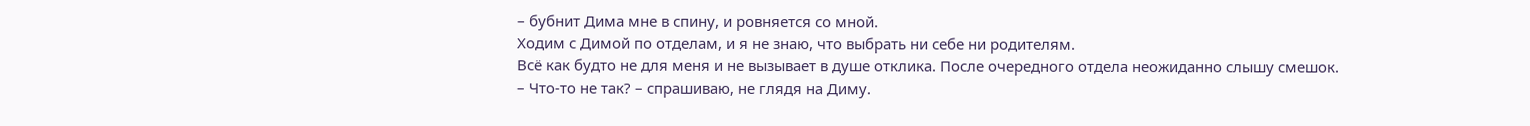– бубнит Дима мне в спину, и ровняется со мной.
Ходим с Димой по отделам, и я не знаю, что выбрать ни себе ни родителям.
Всё как будто не для меня и не вызывает в душе отклика. После очередного отдела неожиданно слышу смешок.
– Что-то не так? – спрашиваю, не глядя на Диму.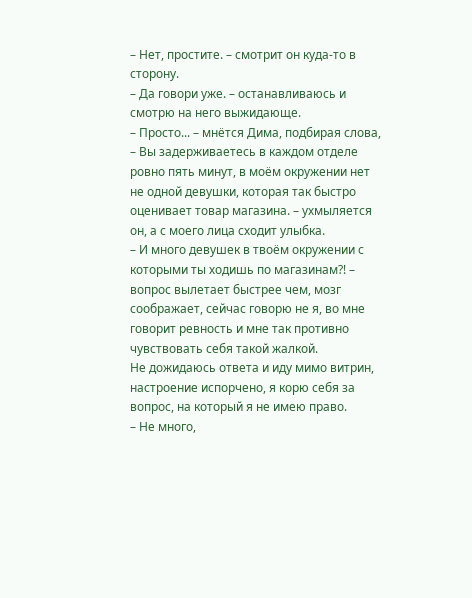– Нет, простите. – смотрит он куда-то в сторону.
– Да говори уже. – останавливаюсь и смотрю на него выжидающе.
– Просто... – мнётся Дима, подбирая слова, – Вы задерживаетесь в каждом отделе ровно пять минут, в моём окружении нет не одной девушки, которая так быстро оценивает товар магазина. – ухмыляется он, а с моего лица сходит улыбка.
– И много девушек в твоём окружении с которыми ты ходишь по магазинам?! – вопрос вылетает быстрее чем, мозг соображает, сейчас говорю не я, во мне говорит ревность и мне так противно чувствовать себя такой жалкой.
Не дожидаюсь ответа и иду мимо витрин, настроение испорчено, я корю себя за вопрос, на который я не имею право.
– Не много,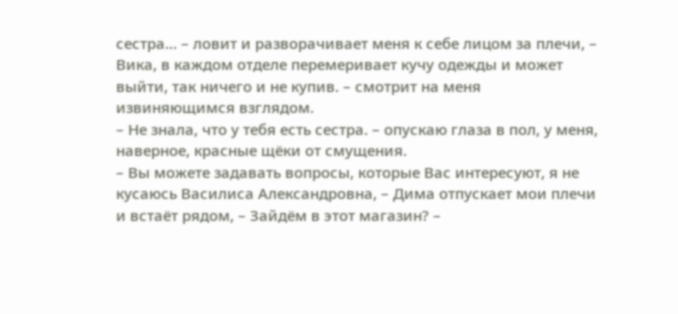сестра... – ловит и разворачивает меня к себе лицом за плечи, – Вика, в каждом отделе перемеривает кучу одежды и может выйти, так ничего и не купив. – смотрит на меня извиняющимся взглядом.
– Не знала, что у тебя есть сестра. – опускаю глаза в пол, у меня, наверное, красные щёки от смущения.
– Вы можете задавать вопросы, которые Вас интересуют, я не кусаюсь Василиса Александровна, – Дима отпускает мои плечи и встаёт рядом, – Зайдём в этот магазин? –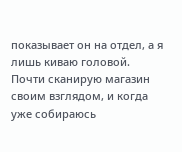показывает он на отдел, а я лишь киваю головой.
Почти сканирую магазин своим взглядом, и когда уже собираюсь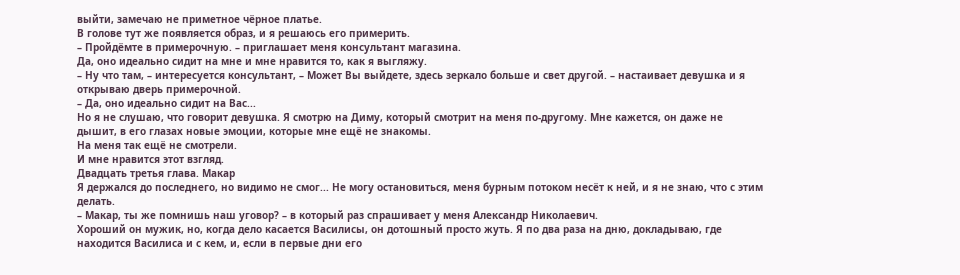выйти, замечаю не приметное чёрное платье.
В голове тут же появляется образ, и я решаюсь его примерить.
– Пройдёмте в примерочную. – приглашает меня консультант магазина.
Да, оно идеально сидит на мне и мне нравится то, как я выгляжу.
– Ну что там, – интересуется консультант, – Может Вы выйдете, здесь зеркало больше и свет другой. – настаивает девушка и я открываю дверь примерочной.
– Да, оно идеально сидит на Вас...
Но я не слушаю, что говорит девушка. Я смотрю на Диму, который смотрит на меня по-другому. Мне кажется, он даже не дышит, в его глазах новые эмоции, которые мне ещё не знакомы.
На меня так ещё не смотрели.
И мне нравится этот взгляд.
Двадцать третья глава. Макар
Я держался до последнего, но видимо не смог... Не могу остановиться, меня бурным потоком несёт к ней, и я не знаю, что с этим делать.
– Макар, ты же помнишь наш уговор? – в который раз спрашивает у меня Александр Николаевич.
Хороший он мужик, но, когда дело касается Василисы, он дотошный просто жуть. Я по два раза на дню, докладываю, где находится Василиса и с кем, и, если в первые дни его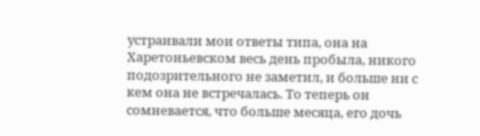устраивали мои ответы типа, она на Харетоньевском весь день пробыла, никого подозрительного не заметил, и больше ни с кем она не встречалась. То теперь он сомневается, что больше месяца, его дочь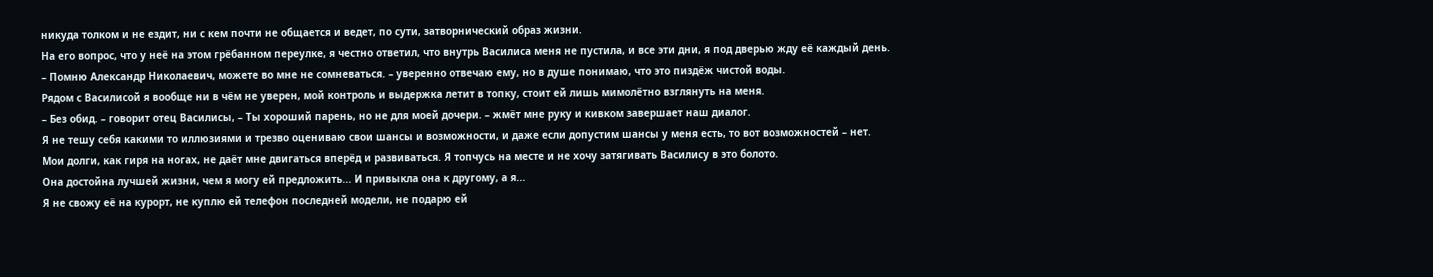никуда толком и не ездит, ни с кем почти не общается и ведет, по сути, затворнический образ жизни.
На его вопрос, что у неё на этом грёбанном переулке, я честно ответил, что внутрь Василиса меня не пустила, и все эти дни, я под дверью жду её каждый день.
– Помню Александр Николаевич, можете во мне не сомневаться. – уверенно отвечаю ему, но в душе понимаю, что это пиздёж чистой воды.
Рядом с Василисой я вообще ни в чём не уверен, мой контроль и выдержка летит в топку, стоит ей лишь мимолётно взглянуть на меня.
– Без обид. – говорит отец Василисы, – Ты хороший парень, но не для моей дочери. – жмёт мне руку и кивком завершает наш диалог.
Я не тешу себя какими то иллюзиями и трезво оцениваю свои шансы и возможности, и даже если допустим шансы у меня есть, то вот возможностей – нет.
Мои долги, как гиря на ногах, не даёт мне двигаться вперёд и развиваться. Я топчусь на месте и не хочу затягивать Василису в это болото.
Она достойна лучшей жизни, чем я могу ей предложить... И привыкла она к другому, а я...
Я не свожу её на курорт, не куплю ей телефон последней модели, не подарю ей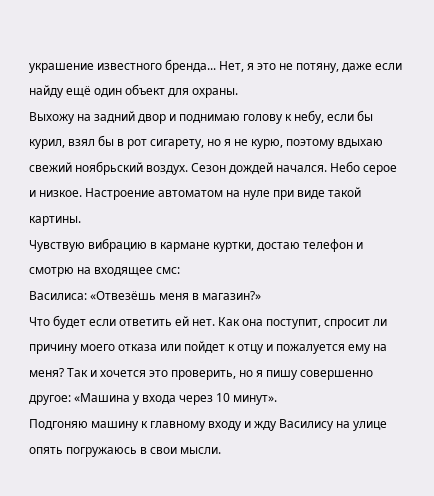украшение известного бренда... Нет, я это не потяну, даже если найду ещё один объект для охраны.
Выхожу на задний двор и поднимаю голову к небу, если бы курил, взял бы в рот сигарету, но я не курю, поэтому вдыхаю свежий ноябрьский воздух. Сезон дождей начался. Небо серое и низкое. Настроение автоматом на нуле при виде такой картины.
Чувствую вибрацию в кармане куртки, достаю телефон и смотрю на входящее смс:
Василиса: «Отвезёшь меня в магазин?»
Что будет если ответить ей нет. Как она поступит, спросит ли причину моего отказа или пойдет к отцу и пожалуется ему на меня? Так и хочется это проверить, но я пишу совершенно другое: «Машина у входа через 10 минут».
Подгоняю машину к главному входу и жду Василису на улице опять погружаюсь в свои мысли.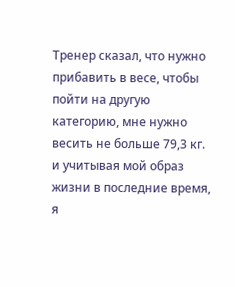Тренер сказал, что нужно прибавить в весе, чтобы пойти на другую категорию, мне нужно весить не больше 79,3 кг. и учитывая мой образ жизни в последние время, я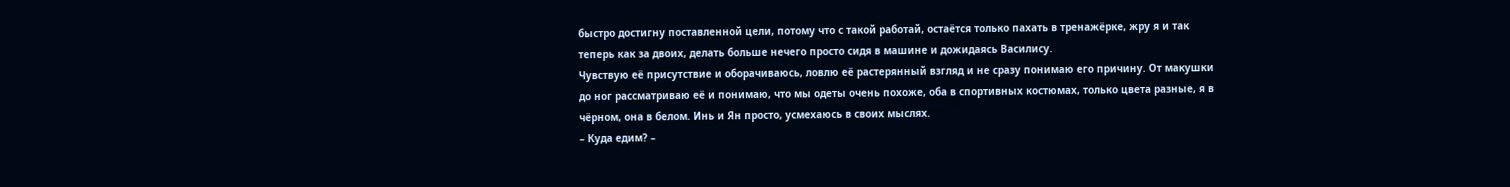быстро достигну поставленной цели, потому что с такой работай, остаётся только пахать в тренажёрке, жру я и так теперь как за двоих, делать больше нечего просто сидя в машине и дожидаясь Василису.
Чувствую её присутствие и оборачиваюсь, ловлю её растерянный взгляд и не сразу понимаю его причину. От макушки до ног рассматриваю её и понимаю, что мы одеты очень похоже, оба в спортивных костюмах, только цвета разные, я в чёрном, она в белом. Инь и Ян просто, усмехаюсь в своих мыслях.
– Куда едим? –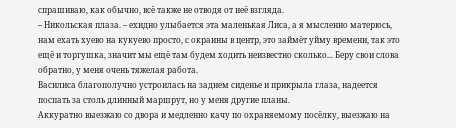спрашиваю, как обычно, всё также не отводя от неё взгляда.
– Никольская плаза. – ехидно улыбается эта маленькая Лиса, а я мысленно матерюсь, нам ехать хуево на кукуево просто, с окраины в центр, это займёт уйму времени, так это ещё и торгушка, значит мы ещё там будем ходить неизвестно сколько... Беру свои слова обратно, у меня очень тяжелая работа.
Василиса благополучно устроилась на заднем сиденье и прикрыла глаза, надеется поспать за столь длинный маршрут, но у меня другие планы.
Аккуратно выезжаю со двора и медленно качу по охраняемому посёлку, выезжаю на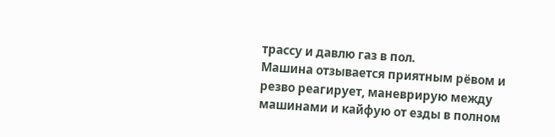трассу и давлю газ в пол.
Машина отзывается приятным рёвом и резво реагирует, маневрирую между машинами и кайфую от езды в полном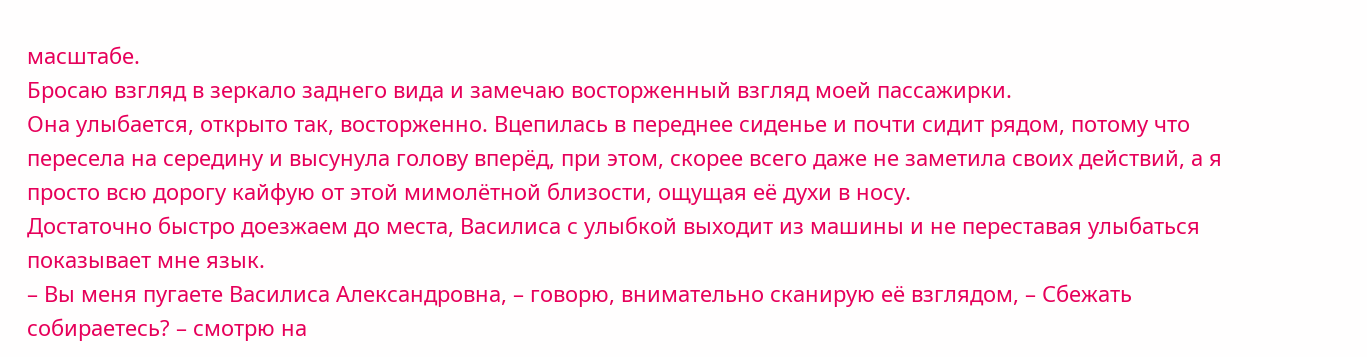масштабе.
Бросаю взгляд в зеркало заднего вида и замечаю восторженный взгляд моей пассажирки.
Она улыбается, открыто так, восторженно. Вцепилась в переднее сиденье и почти сидит рядом, потому что пересела на середину и высунула голову вперёд, при этом, скорее всего даже не заметила своих действий, а я просто всю дорогу кайфую от этой мимолётной близости, ощущая её духи в носу.
Достаточно быстро доезжаем до места, Василиса с улыбкой выходит из машины и не переставая улыбаться показывает мне язык.
– Вы меня пугаете Василиса Александровна, – говорю, внимательно сканирую её взглядом, – Сбежать собираетесь? – смотрю на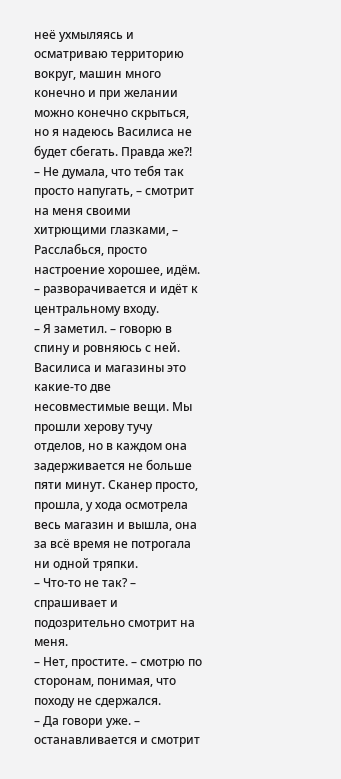неё ухмыляясь и осматриваю территорию вокруг, машин много конечно и при желании можно конечно скрыться, но я надеюсь Василиса не будет сбегать. Правда же?!
– Не думала, что тебя так просто напугать, – смотрит на меня своими хитрющими глазками, – Расслабься, просто настроение хорошее, идём. – разворачивается и идёт к центральному входу.
– Я заметил. – говорю в спину и ровняюсь с ней.
Василиса и магазины это какие-то две несовместимые вещи. Мы прошли херову тучу отделов, но в каждом она задерживается не больше пяти минут. Сканер просто, прошла, у хода осмотрела весь магазин и вышла, она за всё время не потрогала ни одной тряпки.
– Что-то не так? – спрашивает и подозрительно смотрит на меня.
– Нет, простите. – смотрю по сторонам, понимая, что походу не сдержался.
– Да говори уже. – останавливается и смотрит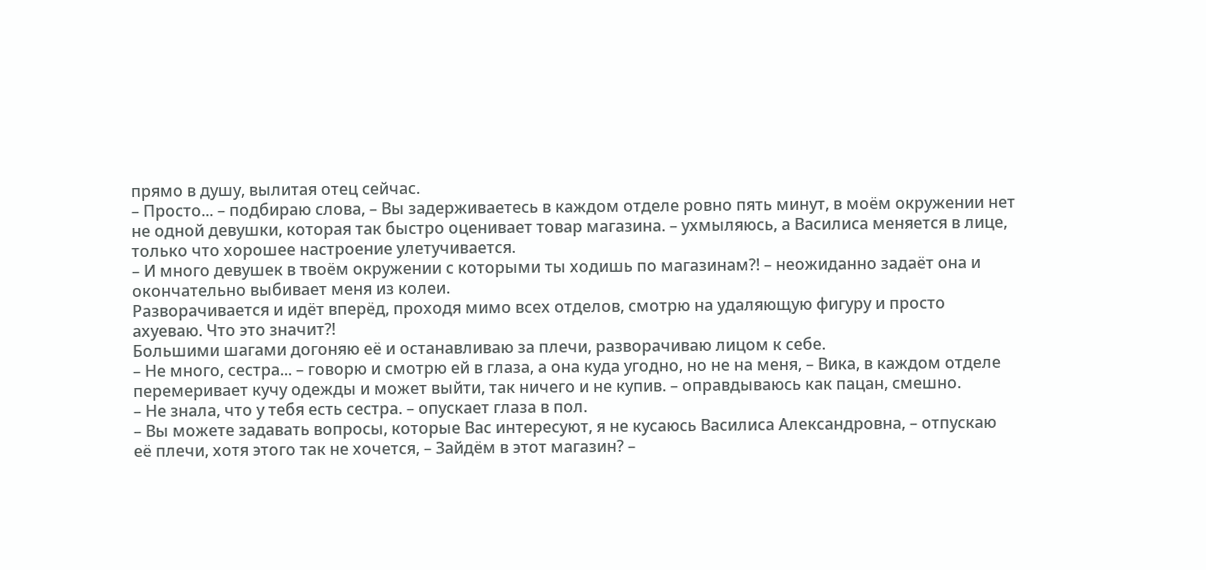прямо в душу, вылитая отец сейчас.
– Просто... – подбираю слова, – Вы задерживаетесь в каждом отделе ровно пять минут, в моём окружении нет не одной девушки, которая так быстро оценивает товар магазина. – ухмыляюсь, а Василиса меняется в лице, только что хорошее настроение улетучивается.
– И много девушек в твоём окружении с которыми ты ходишь по магазинам?! – неожиданно задаёт она и окончательно выбивает меня из колеи.
Разворачивается и идёт вперёд, проходя мимо всех отделов, смотрю на удаляющую фигуру и просто ахуеваю. Что это значит?!
Большими шагами догоняю её и останавливаю за плечи, разворачиваю лицом к себе.
– Не много, сестра... – говорю и смотрю ей в глаза, а она куда угодно, но не на меня, – Вика, в каждом отделе перемеривает кучу одежды и может выйти, так ничего и не купив. – оправдываюсь как пацан, смешно.
– Не знала, что у тебя есть сестра. – опускает глаза в пол.
– Вы можете задавать вопросы, которые Вас интересуют, я не кусаюсь Василиса Александровна, – отпускаю её плечи, хотя этого так не хочется, – Зайдём в этот магазин? –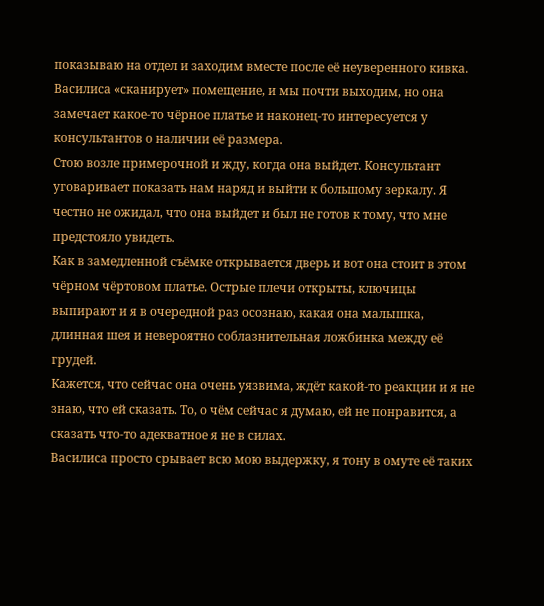показываю на отдел и заходим вместе после её неуверенного кивка.
Василиса «сканирует» помещение, и мы почти выходим, но она замечает какое-то чёрное платье и наконец-то интересуется у консультантов о наличии её размера.
Стою возле примерочной и жду, когда она выйдет. Консультант уговаривает показать нам наряд и выйти к большому зеркалу. Я честно не ожидал, что она выйдет и был не готов к тому, что мне предстояло увидеть.
Как в замедленной съёмке открывается дверь и вот она стоит в этом чёрном чёртовом платье. Острые плечи открыты, ключицы выпирают и я в очередной раз осознаю, какая она малышка, длинная шея и невероятно соблазнительная ложбинка между её грудей.
Кажется, что сейчас она очень уязвима, ждёт какой-то реакции и я не знаю, что ей сказать. То, о чём сейчас я думаю, ей не понравится, а сказать что-то адекватное я не в силах.
Василиса просто срывает всю мою выдержку, я тону в омуте её таких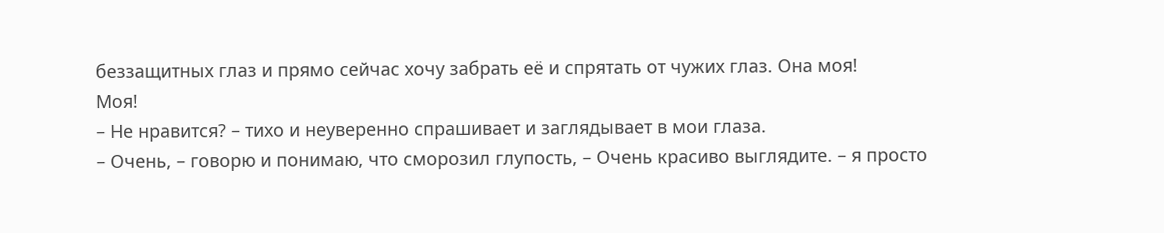беззащитных глаз и прямо сейчас хочу забрать её и спрятать от чужих глаз. Она моя!
Моя!
– Не нравится? – тихо и неуверенно спрашивает и заглядывает в мои глаза.
– Очень, – говорю и понимаю, что сморозил глупость, – Очень красиво выглядите. – я просто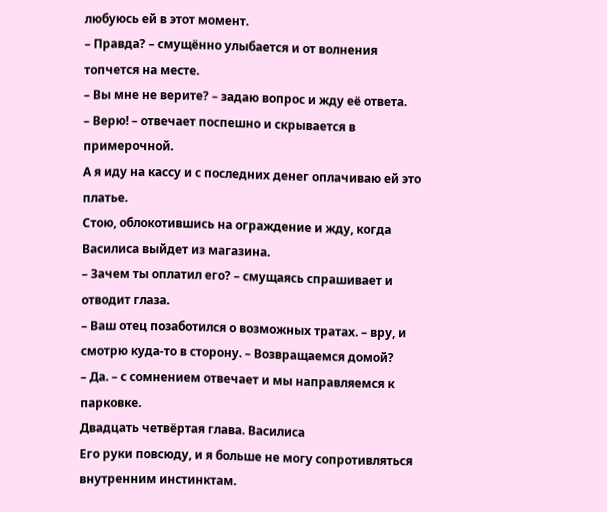любуюсь ей в этот момент.
– Правда? – смущённо улыбается и от волнения топчется на месте.
– Вы мне не верите? – задаю вопрос и жду её ответа.
– Верю! – отвечает поспешно и скрывается в примерочной.
А я иду на кассу и с последних денег оплачиваю ей это платье.
Стою, облокотившись на ограждение и жду, когда Василиса выйдет из магазина.
– Зачем ты оплатил его? – смущаясь спрашивает и отводит глаза.
– Ваш отец позаботился о возможных тратах. – вру, и смотрю куда-то в сторону. – Возвращаемся домой?
– Да. – с сомнением отвечает и мы направляемся к парковке.
Двадцать четвёртая глава. Василиса
Его руки повсюду, и я больше не могу сопротивляться внутренним инстинктам.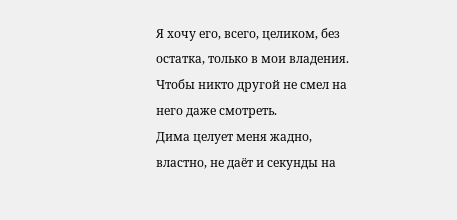Я хочу его, всего, целиком, без остатка, только в мои владения.
Чтобы никто другой не смел на него даже смотреть.
Дима целует меня жадно, властно, не даёт и секунды на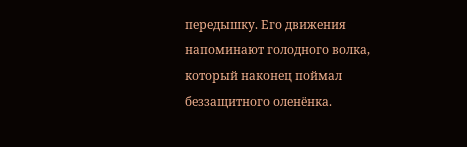передышку. Его движения напоминают голодного волка, который наконец поймал беззащитного оленёнка.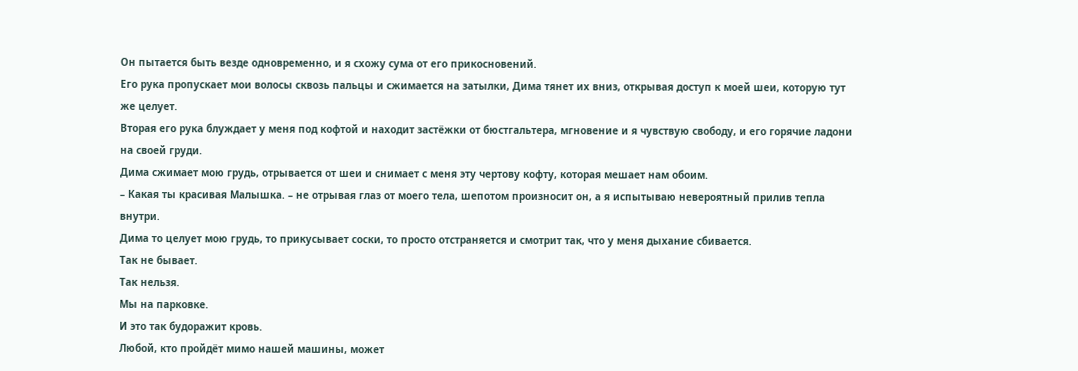Он пытается быть везде одновременно, и я схожу сума от его прикосновений.
Его рука пропускает мои волосы сквозь пальцы и сжимается на затылки, Дима тянет их вниз, открывая доступ к моей шеи, которую тут же целует.
Вторая его рука блуждает у меня под кофтой и находит застёжки от бюстгальтера, мгновение и я чувствую свободу, и его горячие ладони на своей груди.
Дима сжимает мою грудь, отрывается от шеи и снимает с меня эту чертову кофту, которая мешает нам обоим.
– Какая ты красивая Малышка. – не отрывая глаз от моего тела, шепотом произносит он, а я испытываю невероятный прилив тепла внутри.
Дима то целует мою грудь, то прикусывает соски, то просто отстраняется и смотрит так, что у меня дыхание сбивается.
Так не бывает.
Так нельзя.
Мы на парковке.
И это так будоражит кровь.
Любой, кто пройдёт мимо нашей машины, может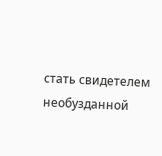стать свидетелем необузданной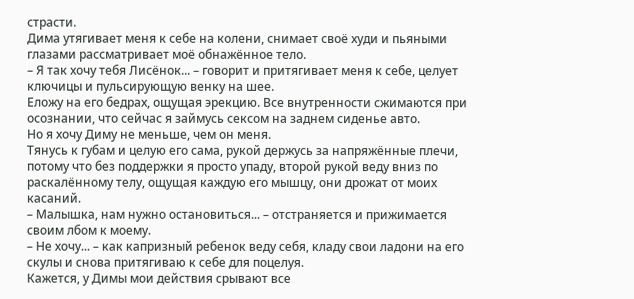страсти.
Дима утягивает меня к себе на колени, снимает своё худи и пьяными глазами рассматривает моё обнажённое тело.
– Я так хочу тебя Лисёнок... – говорит и притягивает меня к себе, целует ключицы и пульсирующую венку на шее.
Еложу на его бедрах, ощущая эрекцию. Все внутренности сжимаются при осознании, что сейчас я займусь сексом на заднем сиденье авто.
Но я хочу Диму не меньше, чем он меня.
Тянусь к губам и целую его сама, рукой держусь за напряжённые плечи, потому что без поддержки я просто упаду, второй рукой веду вниз по раскалённому телу, ощущая каждую его мышцу, они дрожат от моих касаний.
– Малышка, нам нужно остановиться... – отстраняется и прижимается своим лбом к моему.
– Не хочу... – как капризный ребенок веду себя, кладу свои ладони на его скулы и снова притягиваю к себе для поцелуя.
Кажется, у Димы мои действия срывают все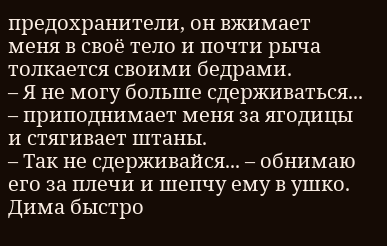предохранители, он вжимает меня в своё тело и почти рыча толкается своими бедрами.
– Я не могу больше сдерживаться... – приподнимает меня за ягодицы и стягивает штаны.
– Так не сдерживайся... – обнимаю его за плечи и шепчу ему в ушко.
Дима быстро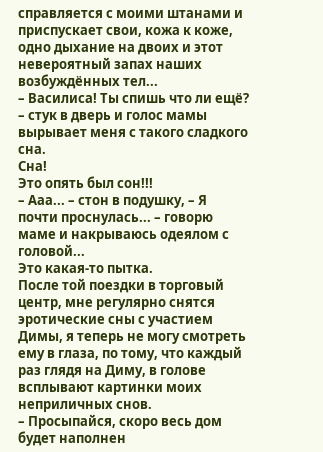справляется с моими штанами и приспускает свои, кожа к коже, одно дыхание на двоих и этот невероятный запах наших возбуждённых тел...
– Василиса! Ты спишь что ли ещё? – стук в дверь и голос мамы вырывает меня с такого сладкого сна.
Сна!
Это опять был сон!!!
– Ааа... – стон в подушку, – Я почти проснулась... – говорю маме и накрываюсь одеялом с головой...
Это какая-то пытка.
После той поездки в торговый центр, мне регулярно снятся эротические сны с участием Димы, я теперь не могу смотреть ему в глаза, по тому, что каждый раз глядя на Диму, в голове всплывают картинки моих неприличных снов.
– Просыпайся, скоро весь дом будет наполнен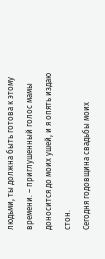людьми, ты должна быть готова к этому времени. – приглушенный голос мамы доносится до моих ушей, и я опять издаю стон.
Сегодня годовщина свадьбы моих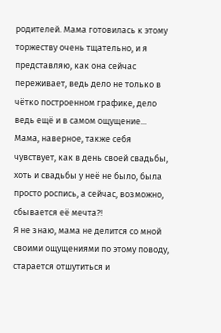родителей. Мама готовилась к этому торжеству очень тщательно, и я представляю, как она сейчас переживает, ведь дело не только в чётко построенном графике, дело ведь ещё и в самом ощущение...
Мама, наверное, также себя чувствует, как в день своей свадьбы, хоть и свадьбы у неё не было, была просто роспись, а сейчас, возможно, сбывается её мечта?!
Я не знаю, мама не делится со мной своими ощущениями по этому поводу, старается отшутиться и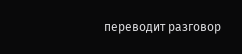переводит разговор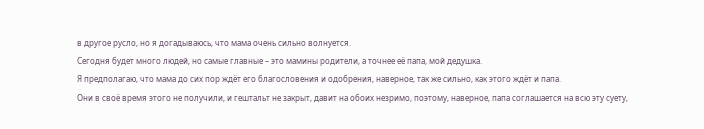в другое русло, но я догадываюсь, что мама очень сильно волнуется.
Сегодня будет много людей, но самые главные – это мамины родители, а точнее её папа, мой дедушка.
Я предполагаю, что мама до сих пор ждёт его благословения и одобрения, наверное, так же сильно, как этого ждёт и папа.
Они в своё время этого не получили, и гештальт не закрыт, давит на обоих незримо, поэтому, наверное, папа соглашается на всю эту суету,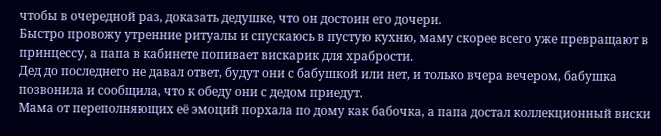чтобы в очередной раз, доказать дедушке, что он достоин его дочери.
Быстро провожу утренние ритуалы и спускаюсь в пустую кухню, маму скорее всего уже превращают в принцессу, а папа в кабинете попивает вискарик для храбрости.
Дед до последнего не давал ответ, будут они с бабушкой или нет, и только вчера вечером, бабушка позвонила и сообщила, что к обеду они с дедом приедут.
Мама от переполняющих её эмоций порхала по дому как бабочка, а папа достал коллекционный виски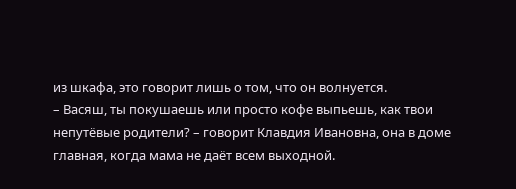из шкафа, это говорит лишь о том, что он волнуется.
– Васяш, ты покушаешь или просто кофе выпьешь, как твои непутёвые родители? – говорит Клавдия Ивановна, она в доме главная, когда мама не даёт всем выходной.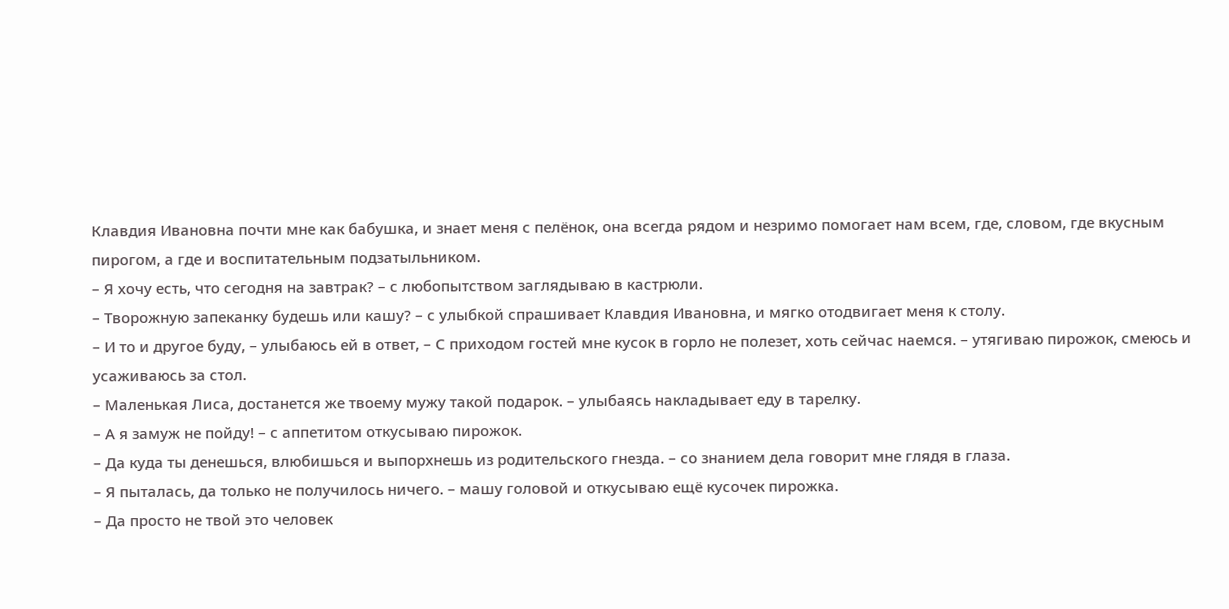Клавдия Ивановна почти мне как бабушка, и знает меня с пелёнок, она всегда рядом и незримо помогает нам всем, где, словом, где вкусным пирогом, а где и воспитательным подзатыльником.
– Я хочу есть, что сегодня на завтрак? – с любопытством заглядываю в кастрюли.
– Творожную запеканку будешь или кашу? – с улыбкой спрашивает Клавдия Ивановна, и мягко отодвигает меня к столу.
– И то и другое буду, – улыбаюсь ей в ответ, – С приходом гостей мне кусок в горло не полезет, хоть сейчас наемся. – утягиваю пирожок, смеюсь и усаживаюсь за стол.
– Маленькая Лиса, достанется же твоему мужу такой подарок. – улыбаясь накладывает еду в тарелку.
– А я замуж не пойду! – с аппетитом откусываю пирожок.
– Да куда ты денешься, влюбишься и выпорхнешь из родительского гнезда. – со знанием дела говорит мне глядя в глаза.
– Я пыталась, да только не получилось ничего. – машу головой и откусываю ещё кусочек пирожка.
– Да просто не твой это человек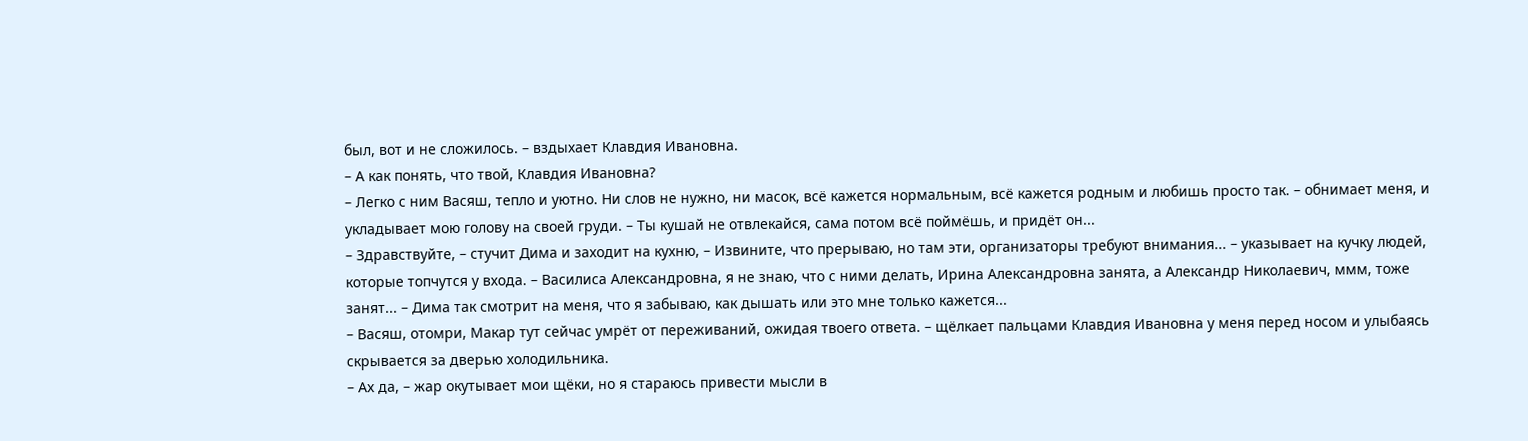был, вот и не сложилось. – вздыхает Клавдия Ивановна.
– А как понять, что твой, Клавдия Ивановна?
– Легко с ним Васяш, тепло и уютно. Ни слов не нужно, ни масок, всё кажется нормальным, всё кажется родным и любишь просто так. – обнимает меня, и укладывает мою голову на своей груди. – Ты кушай не отвлекайся, сама потом всё поймёшь, и придёт он...
– Здравствуйте, – стучит Дима и заходит на кухню, – Извините, что прерываю, но там эти, организаторы требуют внимания... – указывает на кучку людей, которые топчутся у входа. – Василиса Александровна, я не знаю, что с ними делать, Ирина Александровна занята, а Александр Николаевич, ммм, тоже занят... – Дима так смотрит на меня, что я забываю, как дышать или это мне только кажется...
– Васяш, отомри, Макар тут сейчас умрёт от переживаний, ожидая твоего ответа. – щёлкает пальцами Клавдия Ивановна у меня перед носом и улыбаясь скрывается за дверью холодильника.
– Ах да, – жар окутывает мои щёки, но я стараюсь привести мысли в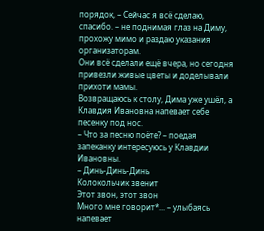порядок, – Сейчас я всё сделаю, спасибо. – не поднимая глаз на Диму, прохожу мимо и раздаю указания организаторам.
Они всё сделали ещё вчера, но сегодня привезли живые цветы и доделывали прихоти мамы.
Возвращаюсь к столу, Дима уже ушёл, а Клавдия Ивановна напевает себе песенку под нос.
– Что за песню поёте? – поедая запеканку интересуюсь у Клавдии Ивановны.
– Динь-Динь-Динь
Колокольчик звенит
Этот звон, этот звон
Много мне говорит*... – улыбаясь напевает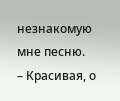незнакомую мне песню.
– Красивая, о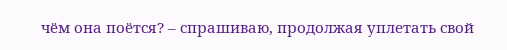чём она поётся? – спрашиваю, продолжая уплетать свой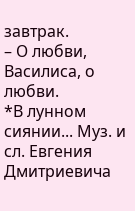завтрак.
– О любви, Василиса, о любви.
*В лунном сиянии... Муз. и сл. Евгения Дмитриевича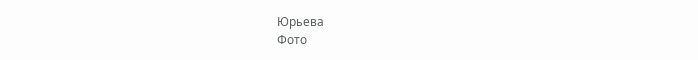Юрьева
Фото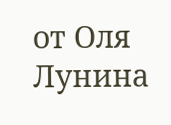от Оля Лунина